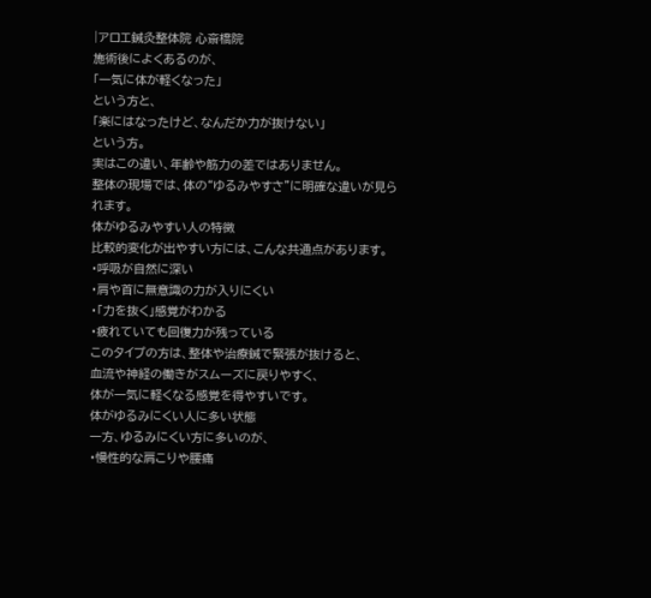|アロエ鍼灸整体院 心斎橋院
施術後によくあるのが、
「一気に体が軽くなった」
という方と、
「楽にはなったけど、なんだか力が抜けない」
という方。
実はこの違い、年齢や筋力の差ではありません。
整体の現場では、体の“ゆるみやすさ”に明確な違いが見られます。
体がゆるみやすい人の特徴
比較的変化が出やすい方には、こんな共通点があります。
・呼吸が自然に深い
・肩や首に無意識の力が入りにくい
・「力を抜く」感覚がわかる
・疲れていても回復力が残っている
このタイプの方は、整体や治療鍼で緊張が抜けると、
血流や神経の働きがスムーズに戻りやすく、
体が一気に軽くなる感覚を得やすいです。
体がゆるみにくい人に多い状態
一方、ゆるみにくい方に多いのが、
・慢性的な肩こりや腰痛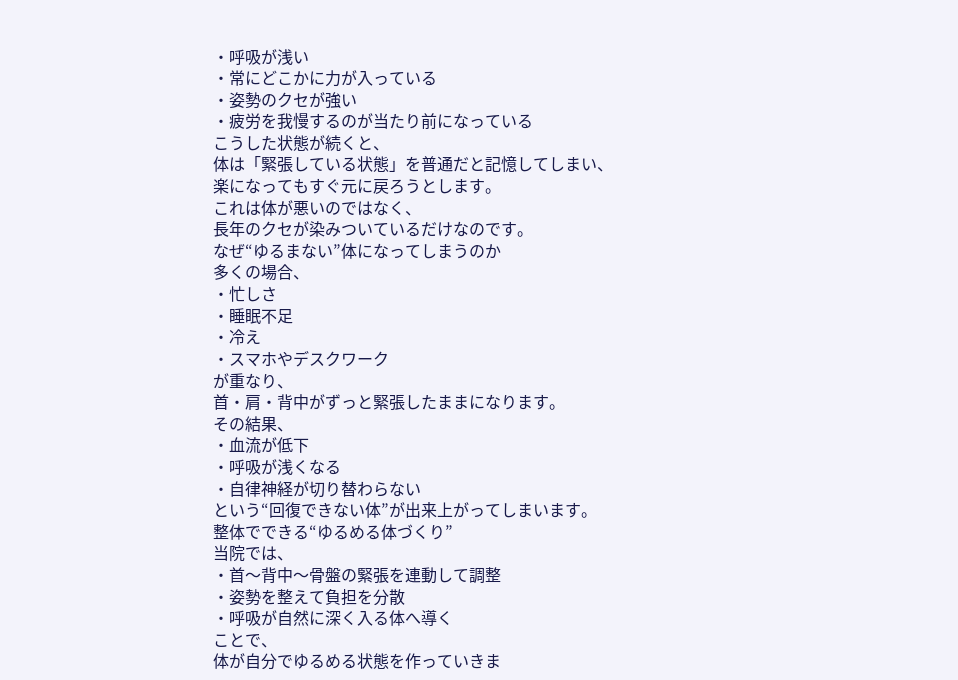・呼吸が浅い
・常にどこかに力が入っている
・姿勢のクセが強い
・疲労を我慢するのが当たり前になっている
こうした状態が続くと、
体は「緊張している状態」を普通だと記憶してしまい、
楽になってもすぐ元に戻ろうとします。
これは体が悪いのではなく、
長年のクセが染みついているだけなのです。
なぜ“ゆるまない”体になってしまうのか
多くの場合、
・忙しさ
・睡眠不足
・冷え
・スマホやデスクワーク
が重なり、
首・肩・背中がずっと緊張したままになります。
その結果、
・血流が低下
・呼吸が浅くなる
・自律神経が切り替わらない
という“回復できない体”が出来上がってしまいます。
整体でできる“ゆるめる体づくり”
当院では、
・首〜背中〜骨盤の緊張を連動して調整
・姿勢を整えて負担を分散
・呼吸が自然に深く入る体へ導く
ことで、
体が自分でゆるめる状態を作っていきま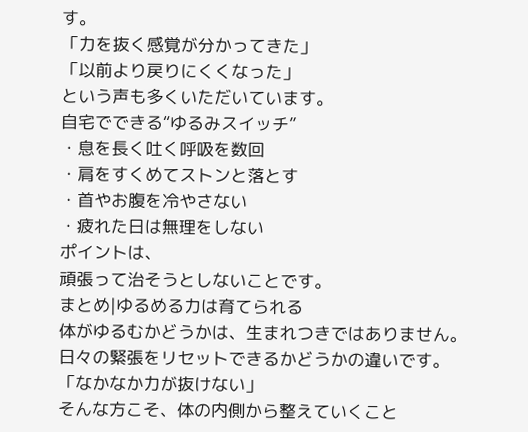す。
「力を抜く感覚が分かってきた」
「以前より戻りにくくなった」
という声も多くいただいています。
自宅でできる“ゆるみスイッチ”
・息を長く吐く呼吸を数回
・肩をすくめてストンと落とす
・首やお腹を冷やさない
・疲れた日は無理をしない
ポイントは、
頑張って治そうとしないことです。
まとめ|ゆるめる力は育てられる
体がゆるむかどうかは、生まれつきではありません。
日々の緊張をリセットできるかどうかの違いです。
「なかなか力が抜けない」
そんな方こそ、体の内側から整えていくこと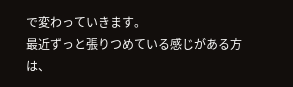で変わっていきます。
最近ずっと張りつめている感じがある方は、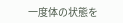一度体の状態を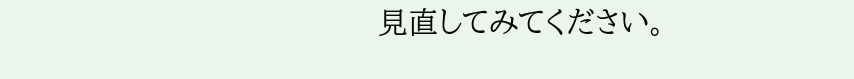見直してみてください。